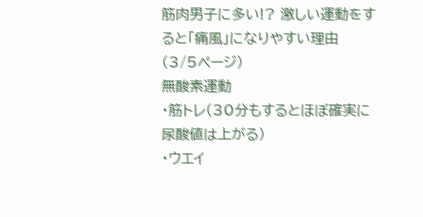筋肉男子に多い!? 激しい運動をすると「痛風」になりやすい理由 (3/5ページ)
無酸素運動
・筋トレ(30分もするとほぼ確実に尿酸値は上がる)
・ウエイ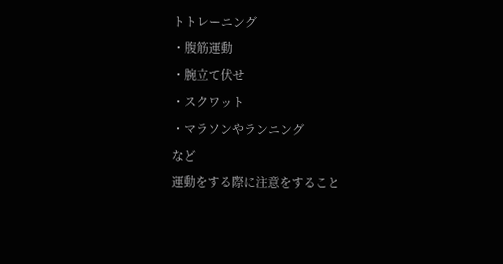トトレーニング
・腹筋運動
・腕立て伏せ
・スクワット
・マラソンやランニング
など
運動をする際に注意をすること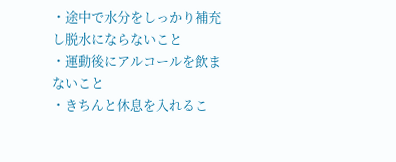・途中で水分をしっかり補充し脱水にならないこと
・運動後にアルコールを飲まないこと
・きちんと休息を入れるこ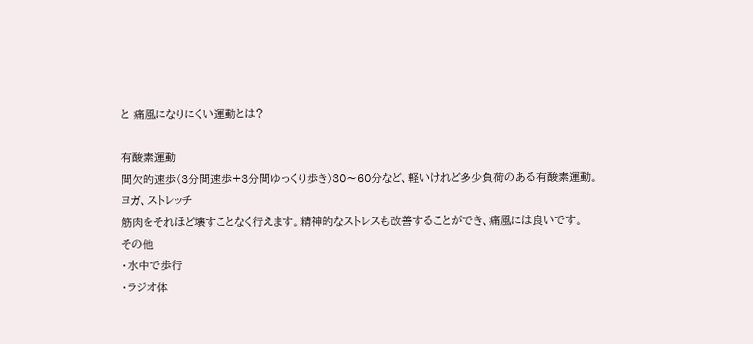と 痛風になりにくい運動とは?

有酸素運動
間欠的速歩(3分間速歩+3分間ゆっくり歩き)30〜60分など、軽いけれど多少負荷のある有酸素運動。
ヨガ、ストレッチ
筋肉をそれほど壊すことなく行えます。精神的なストレスも改善することができ、痛風には良いです。
その他
・水中で歩行
・ラジオ体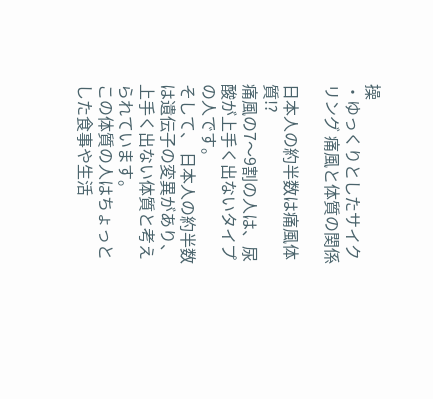操
・ゆっくりとしたサイクリング 痛風と体質の関係

日本人の約半数は痛風体質!?
痛風の7〜9割の人は、尿酸が上手く出ないタイプの人です。
そして、 日本人の約半数は遺伝子の変異があり、上手く出ない体質と考えられています。
この体質の人はちょっとした食事や生活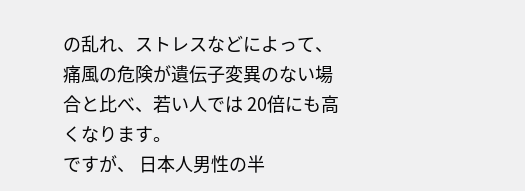の乱れ、ストレスなどによって、痛風の危険が遺伝子変異のない場合と比べ、若い人では 20倍にも高くなります。
ですが、 日本人男性の半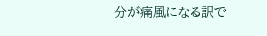分が痛風になる訳で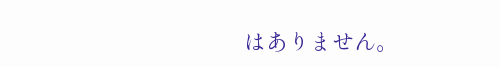はありません。